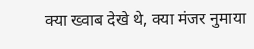क्या ख्वाब देखे थे, क्या मंजर नुमाया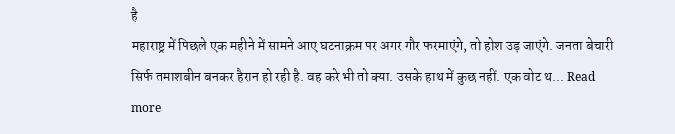है
महाराष्ट्र में पिछले एक महीने में सामने आए घटनाक्रम पर अगर गौर फरमाएंगे, तो होश उड़ जाएंगे. जनता बेचारी सिर्फ तमाशबीन बनकर हैरान हो रही है. वह करे भी तो क्या. उसके हाथ में कुछ नहीं. एक वोट थ... Read more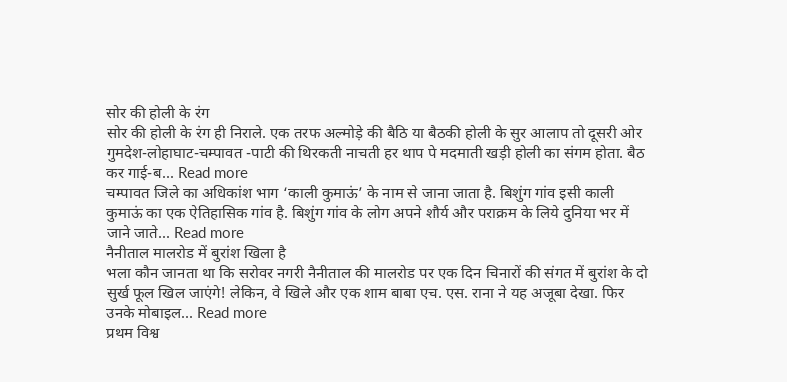सोर की होली के रंग
सोर की होली के रंग ही निराले. एक तरफ अल्मोड़े की बैठि या बैठकी होली के सुर आलाप तो दूसरी ओर गुमदेश-लोहाघाट-चम्पावत -पाटी की थिरकती नाचती हर थाप पे मदमाती खड़ी होली का संगम होता. बैठ कर गाई-ब... Read more
चम्पावत जिले का अधिकांश भाग ‘काली कुमाऊं’ के नाम से जाना जाता है. बिशुंग गांव इसी काली कुमाऊं का एक ऐतिहासिक गांव है. बिशुंग गांव के लोग अपने शौर्य और पराक्रम के लिये दुनिया भर में जाने जाते... Read more
नैनीताल मालरोड में बुरांश खिला है
भला कौन जानता था कि सरोवर नगरी नैनीताल की मालरोड पर एक दिन चिनारों की संगत में बुरांश के दो सुर्ख फूल खिल जाएंगे! लेकिन, वे खिले और एक शाम बाबा एच. एस. राना ने यह अजूबा देखा. फिर उनके मोबाइल... Read more
प्रथम विश्व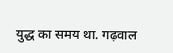युद्ध का समय था. गढ़वाल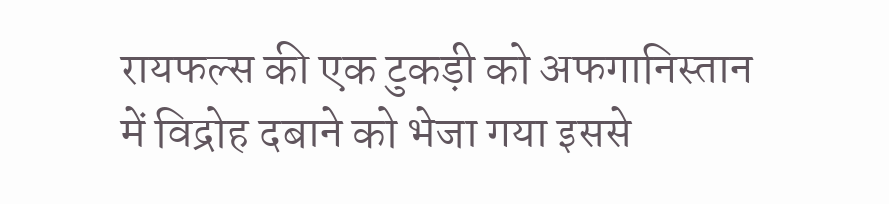रायफल्स की एक टुकड़ी को अफगानिस्तान में विद्रोह दबाने को भेजा गया इससे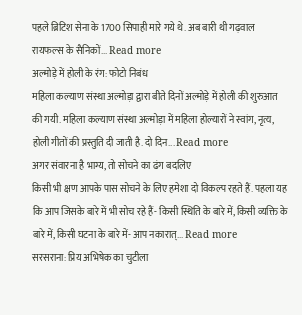पहले ब्रिटिश सेना के 1700 सिपाही मारे गये थे. अब बारी थी गढ़वाल रायफल्स के सैनिकों... Read more
अल्मोड़े में होली के रंग: फोटो निबंध
महिला कल्याण संस्था अल्मोड़ा द्वारा बीते दिनों अल्मोड़े में होली की शुरुआत की गयी. महिला कल्याण संस्था अल्मोड़ा में महिला होल्यारों ने स्वांग, नृत्य, होली गीतों की प्रस्तुति दी जाती है. दो दिन... Read more
अगर संवारना है भाग्य, तो सोचने का ढंग बदलिए
किसी भी क्षण आपके पास सोचने के लिए हमेशा दो विकल्प रहते हैं. पहला यह कि आप जिसके बारे में भी सोच रहे हैं- किसी स्थिति के बारे में, किसी व्यक्ति के बारे में, किसी घटना के बारे में- आप नकारात्... Read more
सरसराना: प्रिय अभिषेक का चुटीला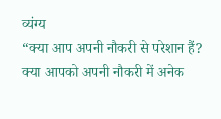व्यंग्य
“क्या आप अपनी नौकरी से परेशान हैं? क्या आपको अपनी नौकरी में अनेक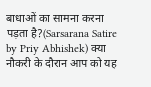बाधाओं का सामना करना पड़ता है?(Sarsarana Satire by Priy Abhishek) क्या नौकरी के दौरान आप को यह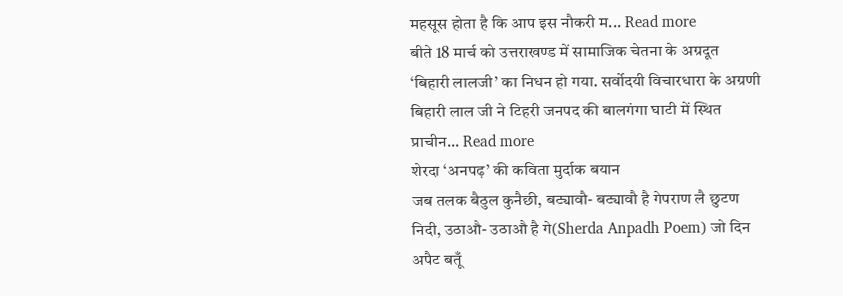महसूस होता है कि आप इस नौकरी म... Read more
बीते 18 मार्च को उत्तराखण्ड में सामाजिक चेतना के अग्रदूत ‘बिहारी लालजी’ का निधन हो गया. सर्वोदयी विचारधारा के अग्रणी बिहारी लाल जी ने टिहरी जनपद की बालगंगा घाटी में स्थित प्राचीन... Read more
शेरदा ‘अनपढ़’ की कविता मुर्दाक बयान
जब तलक बैठुल कुनैछी, बट्यावौ- बट्यावौ है गेपराण लै छुटण निदी, उठाऔ- उठाऔ है गे(Sherda Anpadh Poem) जो दिन अपैट बतूँ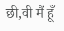छी,वी मैं हूँ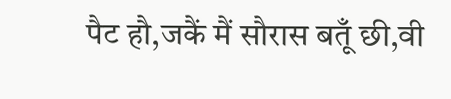पैट हौ,जकैं मैं सौरास बतूँ छी,वी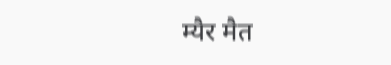म्यैर मैत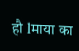हौ lमाया का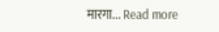मारगा... Read more